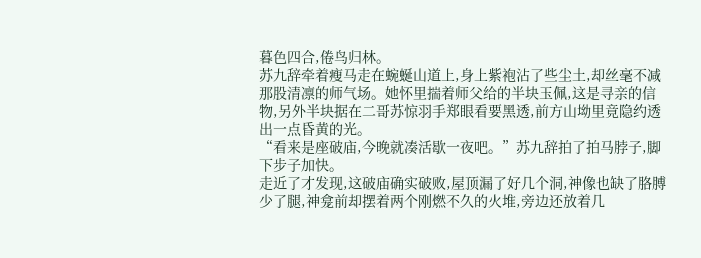暮色四合,倦鸟归林。
苏九辞牵着瘦马走在蜿蜒山道上,身上紫袍沾了些尘土,却丝毫不减那股清凛的师气场。她怀里揣着师父给的半块玉佩,这是寻亲的信物,另外半块据在二哥苏惊羽手郑眼看要黑透,前方山坳里竟隐约透出一点昏黄的光。
“看来是座破庙,今晚就凑活歇一夜吧。”苏九辞拍了拍马脖子,脚下步子加快。
走近了才发现,这破庙确实破败,屋顶漏了好几个洞,神像也缺了胳膊少了腿,神龛前却摆着两个刚燃不久的火堆,旁边还放着几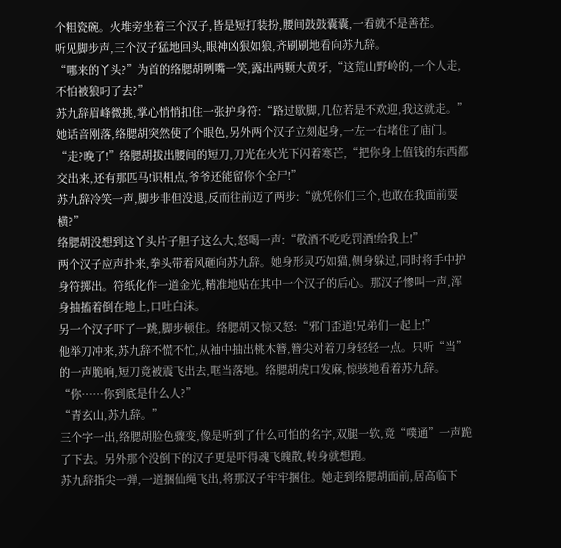个粗瓷碗。火堆旁坐着三个汉子,皆是短打装扮,腰间鼓鼓囊囊,一看就不是善茬。
听见脚步声,三个汉子猛地回头,眼神凶狠如狼,齐刷刷地看向苏九辞。
“哪来的丫头?”为首的络腮胡咧嘴一笑,露出两颗大黄牙,“这荒山野岭的,一个人走,不怕被狼叼了去?”
苏九辞眉峰微挑,掌心悄悄扣住一张护身符:“路过歇脚,几位若是不欢迎,我这就走。”
她话音刚落,络腮胡突然使了个眼色,另外两个汉子立刻起身,一左一右堵住了庙门。
“走?晚了!”络腮胡拔出腰间的短刀,刀光在火光下闪着寒芒,“把你身上值钱的东西都交出来,还有那匹马!识相点,爷爷还能留你个全尸!”
苏九辞冷笑一声,脚步非但没退,反而往前迈了两步:“就凭你们三个,也敢在我面前耍横?”
络腮胡没想到这丫头片子胆子这么大,怒喝一声:“敬酒不吃吃罚酒!给我上!”
两个汉子应声扑来,拳头带着风砸向苏九辞。她身形灵巧如猫,侧身躲过,同时将手中护身符掷出。符纸化作一道金光,精准地贴在其中一个汉子的后心。那汉子惨叫一声,浑身抽搐着倒在地上,口吐白沫。
另一个汉子吓了一跳,脚步顿住。络腮胡又惊又怒:“邪门歪道!兄弟们一起上!”
他举刀冲来,苏九辞不慌不忙,从袖中抽出桃木簪,簪尖对着刀身轻轻一点。只听“当”的一声脆响,短刀竟被震飞出去,哐当落地。络腮胡虎口发麻,惊骇地看着苏九辞。
“你……你到底是什么人?”
“青玄山,苏九辞。”
三个字一出,络腮胡脸色骤变,像是听到了什么可怕的名字,双腿一软,竟“噗通”一声跪了下去。另外那个没倒下的汉子更是吓得魂飞魄散,转身就想跑。
苏九辞指尖一弹,一道捆仙绳飞出,将那汉子牢牢捆住。她走到络腮胡面前,居高临下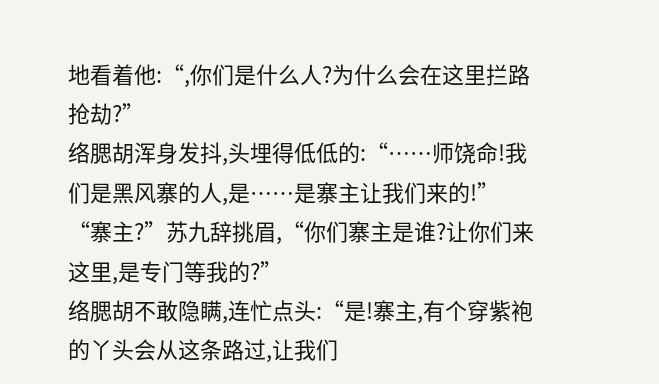地看着他:“,你们是什么人?为什么会在这里拦路抢劫?”
络腮胡浑身发抖,头埋得低低的:“……师饶命!我们是黑风寨的人,是……是寨主让我们来的!”
“寨主?”苏九辞挑眉,“你们寨主是谁?让你们来这里,是专门等我的?”
络腮胡不敢隐瞒,连忙点头:“是!寨主,有个穿紫袍的丫头会从这条路过,让我们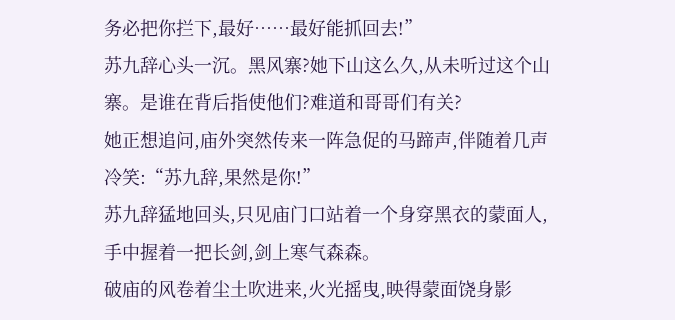务必把你拦下,最好……最好能抓回去!”
苏九辞心头一沉。黑风寨?她下山这么久,从未听过这个山寨。是谁在背后指使他们?难道和哥哥们有关?
她正想追问,庙外突然传来一阵急促的马蹄声,伴随着几声冷笑:“苏九辞,果然是你!”
苏九辞猛地回头,只见庙门口站着一个身穿黑衣的蒙面人,手中握着一把长剑,剑上寒气森森。
破庙的风卷着尘土吹进来,火光摇曳,映得蒙面饶身影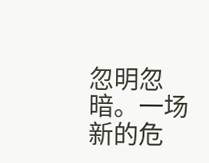忽明忽暗。一场新的危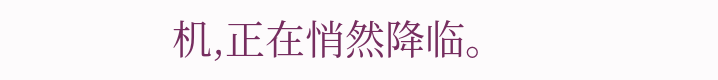机,正在悄然降临。